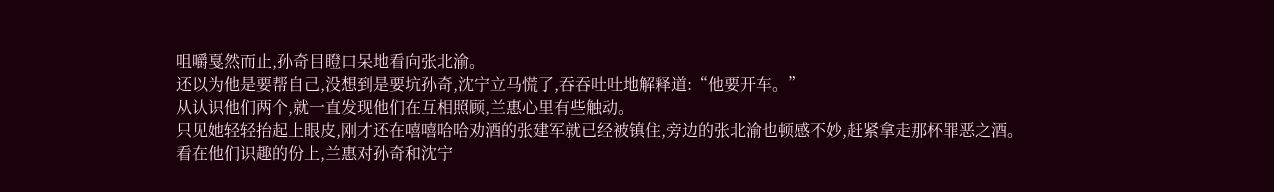咀嚼戛然而止,孙奇目瞪口呆地看向张北渝。
还以为他是要帮自己,没想到是要坑孙奇,沈宁立马慌了,吞吞吐吐地解释道:“他要开车。”
从认识他们两个,就一直发现他们在互相照顾,兰惠心里有些触动。
只见她轻轻抬起上眼皮,刚才还在嘻嘻哈哈劝酒的张建军就已经被镇住,旁边的张北渝也顿感不妙,赶紧拿走那杯罪恶之酒。
看在他们识趣的份上,兰惠对孙奇和沈宁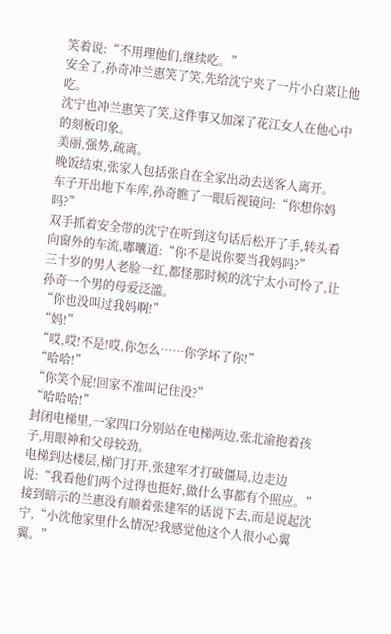笑着说:“不用理他们,继续吃。”
安全了,孙奇冲兰惠笑了笑,先给沈宁夹了一片小白菜让他吃。
沈宁也冲兰惠笑了笑,这件事又加深了花江女人在他心中的刻板印象。
美丽,强势,疏离。
晚饭结束,张家人包括张自在全家出动去送客人离开。
车子开出地下车库,孙奇瞧了一眼后视镜问:“你想你妈吗?”
双手抓着安全带的沈宁在听到这句话后松开了手,转头看向窗外的车流,嘟囔道:“你不是说你要当我妈吗?”
三十岁的男人老脸一红,都怪那时候的沈宁太小可怜了,让孙奇一个男的母爱泛滥。
“你也没叫过我妈啊!”
“妈!”
“哎,哎!不是!哎,你怎么……你学坏了你!”
“哈哈!”
“你笑个屁!回家不准叫记住没?”
“哈哈哈!”
封闭电梯里,一家四口分别站在电梯两边,张北渝抱着孩子,用眼神和父母较劲。
电梯到达楼层,梯门打开,张建军才打破僵局,边走边说:“我看他们两个过得也挺好,做什么事都有个照应。”
接到暗示的兰惠没有顺着张建军的话说下去,而是说起沈宁,“小沈他家里什么情况?我感觉他这个人很小心翼翼。”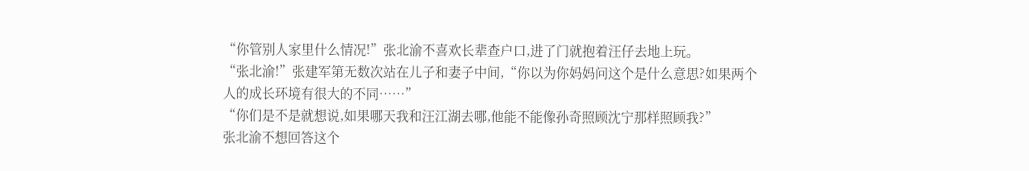“你管别人家里什么情况!”张北渝不喜欢长辈查户口,进了门就抱着汪仔去地上玩。
“张北渝!”张建军第无数次站在儿子和妻子中间,“你以为你妈妈问这个是什么意思?如果两个人的成长环境有很大的不同……”
“你们是不是就想说,如果哪天我和汪江湖去哪,他能不能像孙奇照顾沈宁那样照顾我?”
张北渝不想回答这个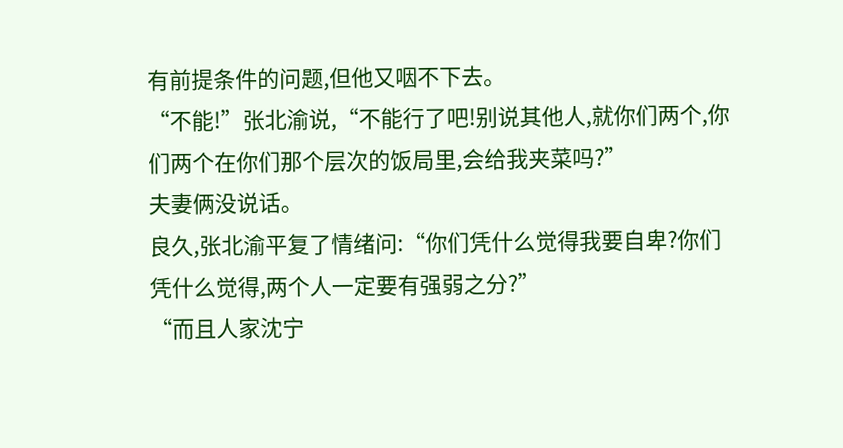有前提条件的问题,但他又咽不下去。
“不能!”张北渝说,“不能行了吧!别说其他人,就你们两个,你们两个在你们那个层次的饭局里,会给我夹菜吗?”
夫妻俩没说话。
良久,张北渝平复了情绪问:“你们凭什么觉得我要自卑?你们凭什么觉得,两个人一定要有强弱之分?”
“而且人家沈宁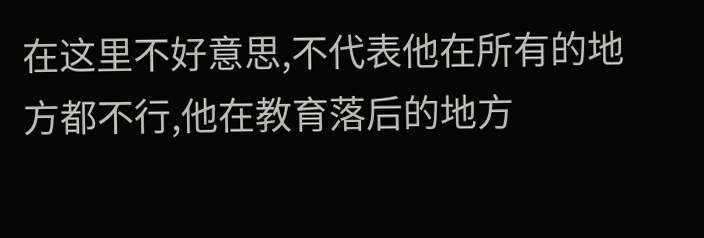在这里不好意思,不代表他在所有的地方都不行,他在教育落后的地方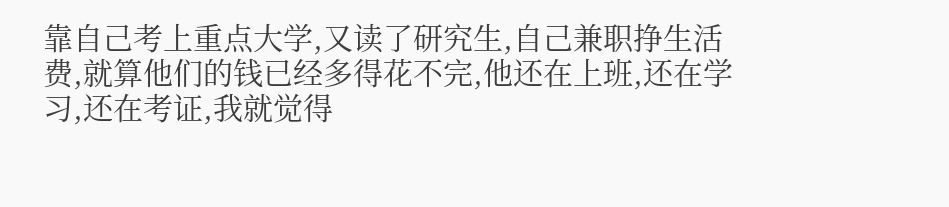靠自己考上重点大学,又读了研究生,自己兼职挣生活费,就算他们的钱已经多得花不完,他还在上班,还在学习,还在考证,我就觉得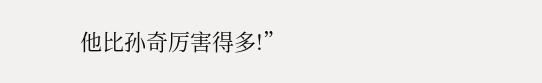他比孙奇厉害得多!”